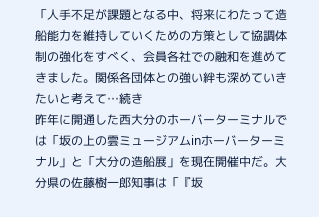「人手不足が課題となる中、将来にわたって造船能力を維持していくための方策として協調体制の強化をすべく、会員各社での融和を進めてきました。関係各団体との強い絆も深めていきたいと考えて…続き
昨年に開通した西大分のホーバーターミナルでは「坂の上の雲ミュージアムinホーバーターミナル」と「大分の造船展」を現在開催中だ。大分県の佐藤樹一郎知事は「『坂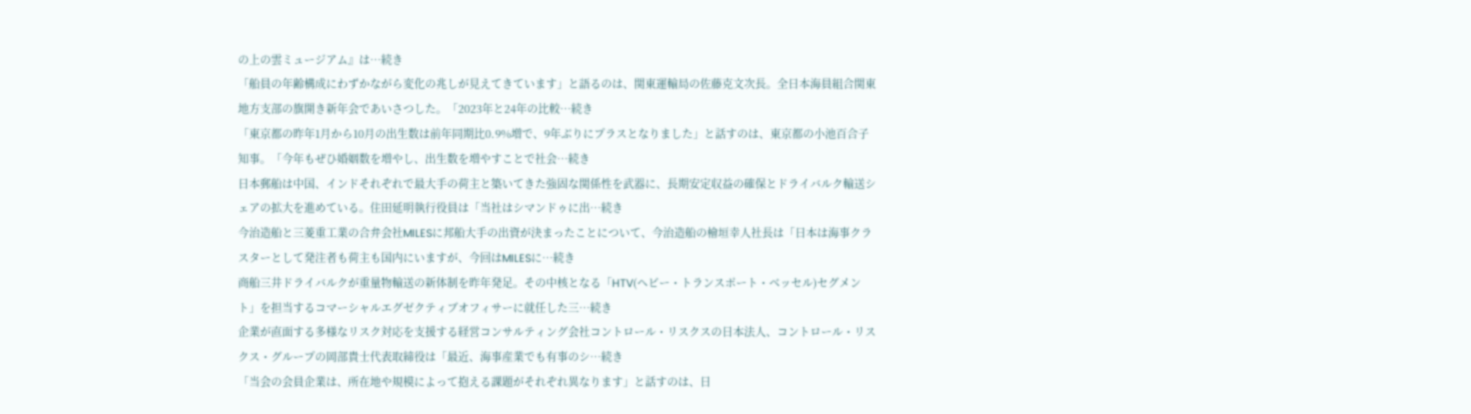の上の雲ミュージアム』は…続き
「船員の年齢構成にわずかながら変化の兆しが見えてきています」と語るのは、関東運輸局の佐藤克文次長。全日本海員組合関東地方支部の旗開き新年会であいさつした。「2023年と24年の比較…続き
「東京都の昨年1月から10月の出生数は前年同期比0.9%増で、9年ぶりにプラスとなりました」と話すのは、東京都の小池百合子知事。「今年もぜひ婚姻数を増やし、出生数を増やすことで社会…続き
日本郵船は中国、インドそれぞれで最大手の荷主と築いてきた強固な関係性を武器に、長期安定収益の確保とドライバルク輸送シェアの拡大を進めている。住田延明執行役員は「当社はシマンドゥに出…続き
今治造船と三菱重工業の合弁会社MILESに邦船大手の出資が決まったことについて、今治造船の檜垣幸人社長は「日本は海事クラスターとして発注者も荷主も国内にいますが、今回はMILESに…続き
商船三井ドライバルクが重量物輸送の新体制を昨年発足。その中核となる「HTV(ヘビー・トランスポート・ベッセル)セグメント」を担当するコマーシャルエグゼクティブオフィサーに就任した三…続き
企業が直面する多様なリスク対応を支援する経営コンサルティング会社コントロール・リスクスの日本法人、コントロール・リスクス・グループの岡部貴士代表取締役は「最近、海事産業でも有事のシ…続き
「当会の会員企業は、所在地や規模によって抱える課題がそれぞれ異なります」と話すのは、日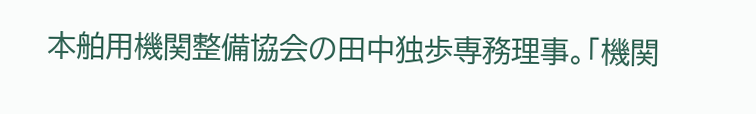本舶用機関整備協会の田中独歩専務理事。「機関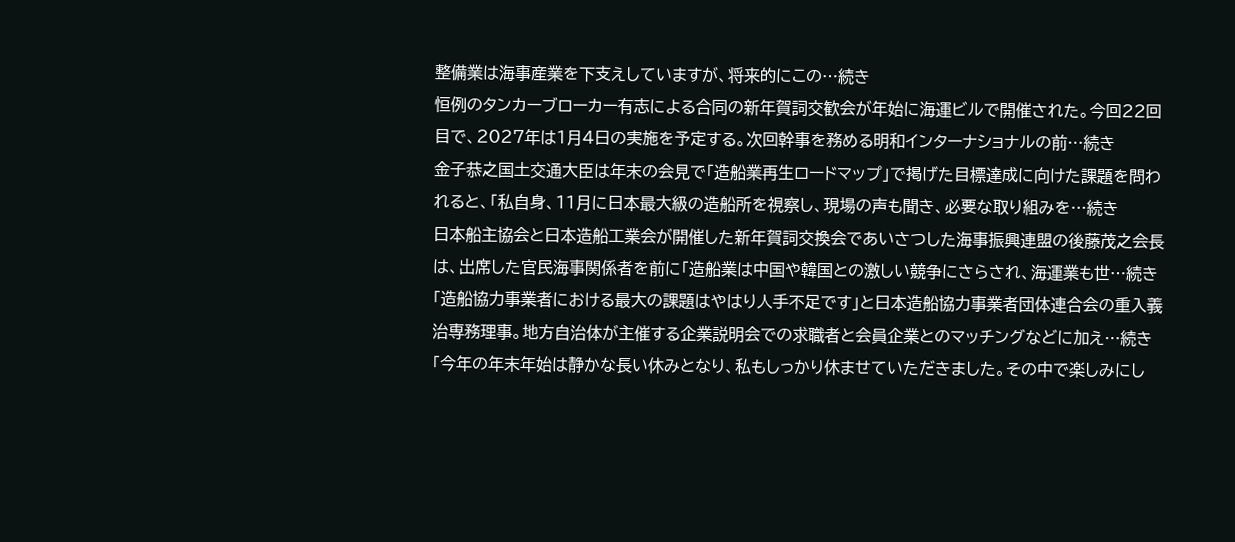整備業は海事産業を下支えしていますが、将来的にこの…続き
恒例のタンカーブローカー有志による合同の新年賀詞交歓会が年始に海運ビルで開催された。今回22回目で、2027年は1月4日の実施を予定する。次回幹事を務める明和インターナショナルの前…続き
金子恭之国土交通大臣は年末の会見で「造船業再生ロードマップ」で掲げた目標達成に向けた課題を問われると、「私自身、11月に日本最大級の造船所を視察し、現場の声も聞き、必要な取り組みを…続き
日本船主協会と日本造船工業会が開催した新年賀詞交換会であいさつした海事振興連盟の後藤茂之会長は、出席した官民海事関係者を前に「造船業は中国や韓国との激しい競争にさらされ、海運業も世…続き
「造船協力事業者における最大の課題はやはり人手不足です」と日本造船協力事業者団体連合会の重入義治専務理事。地方自治体が主催する企業説明会での求職者と会員企業とのマッチングなどに加え…続き
「今年の年末年始は静かな長い休みとなり、私もしっかり休ませていただきました。その中で楽しみにし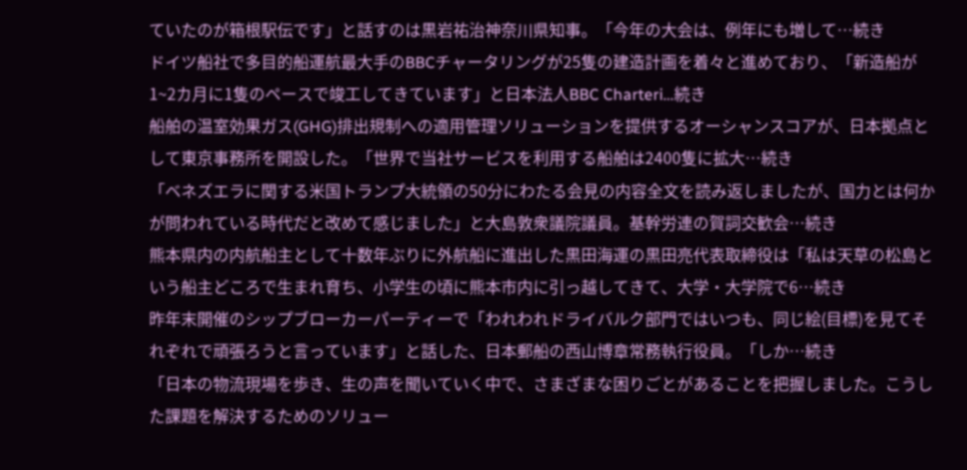ていたのが箱根駅伝です」と話すのは黒岩祐治神奈川県知事。「今年の大会は、例年にも増して…続き
ドイツ船社で多目的船運航最大手のBBCチャータリングが25隻の建造計画を着々と進めており、「新造船が1~2カ月に1隻のペースで竣工してきています」と日本法人BBC Charteri…続き
船舶の温室効果ガス(GHG)排出規制への適用管理ソリューションを提供するオーシャンスコアが、日本拠点として東京事務所を開設した。「世界で当社サービスを利用する船舶は2400隻に拡大…続き
「ベネズエラに関する米国トランプ大統領の50分にわたる会見の内容全文を読み返しましたが、国力とは何かが問われている時代だと改めて感じました」と大島敦衆議院議員。基幹労連の賀詞交歓会…続き
熊本県内の内航船主として十数年ぶりに外航船に進出した黒田海運の黒田亮代表取締役は「私は天草の松島という船主どころで生まれ育ち、小学生の頃に熊本市内に引っ越してきて、大学・大学院で6…続き
昨年末開催のシップブローカーパーティーで「われわれドライバルク部門ではいつも、同じ絵(目標)を見てそれぞれで頑張ろうと言っています」と話した、日本郵船の西山博章常務執行役員。「しか…続き
「日本の物流現場を歩き、生の声を聞いていく中で、さまざまな困りごとがあることを把握しました。こうした課題を解決するためのソリュー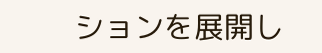ションを展開し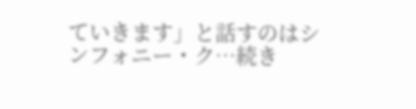ていきます」と話すのはシンフォニー・ク…続き